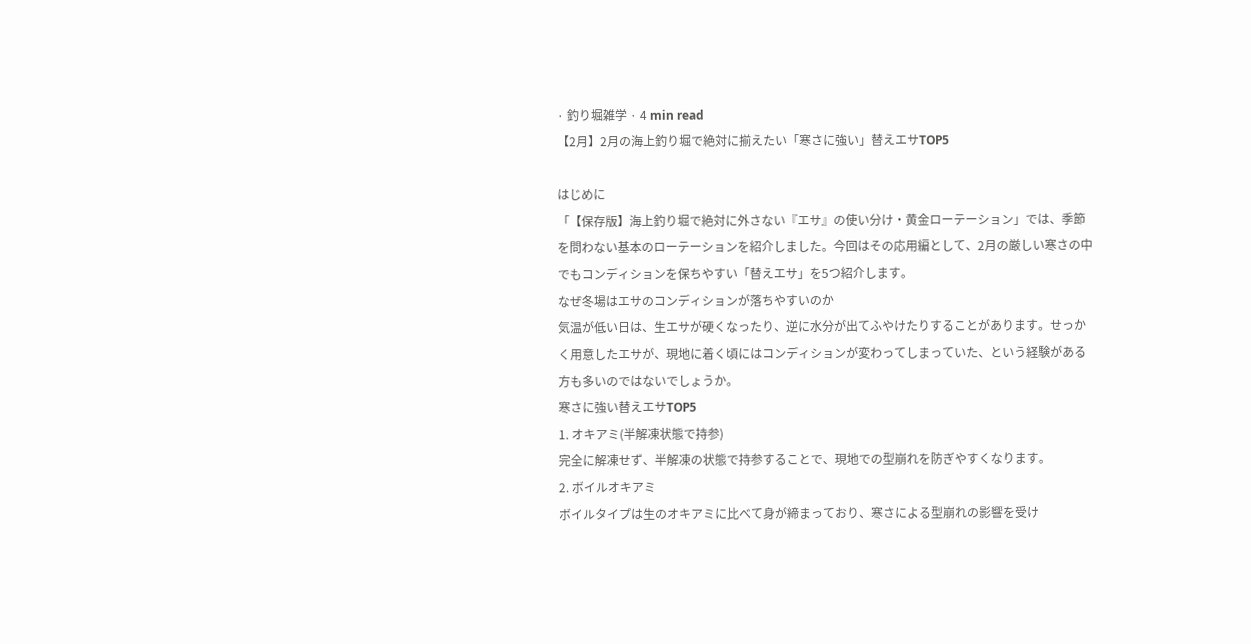· 釣り堀雑学 · 4 min read
【2月】2月の海上釣り堀で絶対に揃えたい「寒さに強い」替えエサTOP5

はじめに
「【保存版】海上釣り堀で絶対に外さない『エサ』の使い分け・黄金ローテーション」では、季節を問わない基本のローテーションを紹介しました。今回はその応用編として、2月の厳しい寒さの中でもコンディションを保ちやすい「替えエサ」を5つ紹介します。
なぜ冬場はエサのコンディションが落ちやすいのか
気温が低い日は、生エサが硬くなったり、逆に水分が出てふやけたりすることがあります。せっかく用意したエサが、現地に着く頃にはコンディションが変わってしまっていた、という経験がある方も多いのではないでしょうか。
寒さに強い替えエサTOP5
1. オキアミ(半解凍状態で持参)
完全に解凍せず、半解凍の状態で持参することで、現地での型崩れを防ぎやすくなります。
2. ボイルオキアミ
ボイルタイプは生のオキアミに比べて身が締まっており、寒さによる型崩れの影響を受け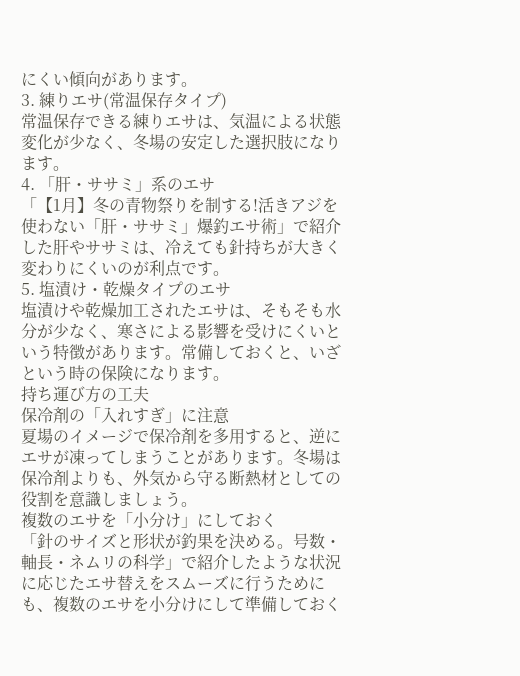にくい傾向があります。
3. 練りエサ(常温保存タイプ)
常温保存できる練りエサは、気温による状態変化が少なく、冬場の安定した選択肢になります。
4. 「肝・ササミ」系のエサ
「【1月】冬の青物祭りを制する!活きアジを使わない「肝・ササミ」爆釣エサ術」で紹介した肝やササミは、冷えても針持ちが大きく変わりにくいのが利点です。
5. 塩漬け・乾燥タイプのエサ
塩漬けや乾燥加工されたエサは、そもそも水分が少なく、寒さによる影響を受けにくいという特徴があります。常備しておくと、いざという時の保険になります。
持ち運び方の工夫
保冷剤の「入れすぎ」に注意
夏場のイメージで保冷剤を多用すると、逆にエサが凍ってしまうことがあります。冬場は保冷剤よりも、外気から守る断熱材としての役割を意識しましょう。
複数のエサを「小分け」にしておく
「針のサイズと形状が釣果を決める。号数・軸長・ネムリの科学」で紹介したような状況に応じたエサ替えをスムーズに行うためにも、複数のエサを小分けにして準備しておく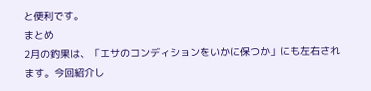と便利です。
まとめ
2月の釣果は、「エサのコンディションをいかに保つか」にも左右されます。今回紹介し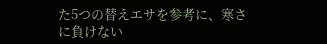た5つの替えエサを参考に、寒さに負けない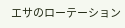エサのローテーション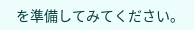を準備してみてください。